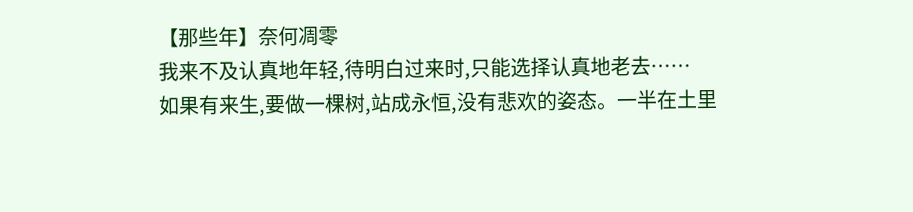【那些年】奈何凋零
我来不及认真地年轻,待明白过来时,只能选择认真地老去……
如果有来生,要做一棵树,站成永恒,没有悲欢的姿态。一半在土里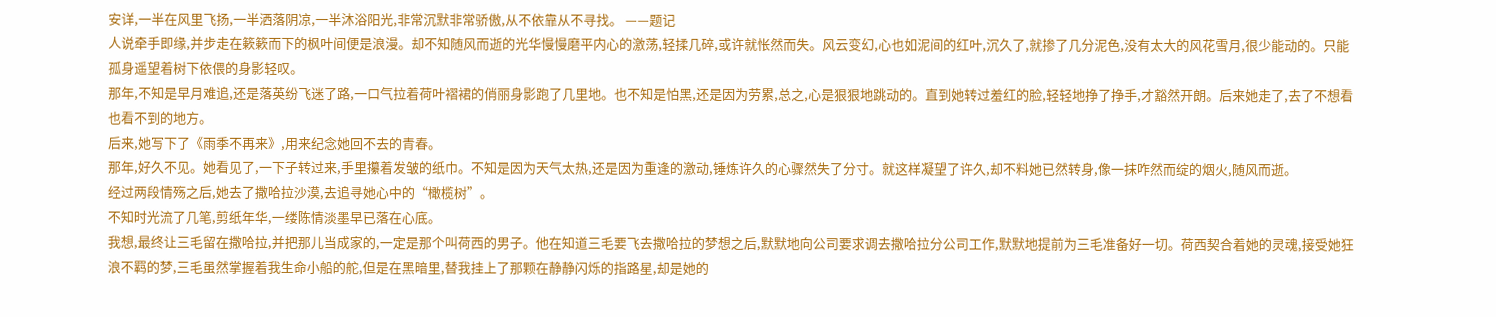安详,一半在风里飞扬,一半洒落阴凉,一半沐浴阳光,非常沉默非常骄傲,从不依靠从不寻找。 ——题记
人说牵手即缘,并步走在簌簌而下的枫叶间便是浪漫。却不知随风而逝的光华慢慢磨平内心的激荡,轻揉几碎,或许就怅然而失。风云变幻,心也如泥间的红叶,沉久了,就掺了几分泥色,没有太大的风花雪月,很少能动的。只能孤身遥望着树下依偎的身影轻叹。
那年,不知是早月难追,还是落英纷飞迷了路,一口气拉着荷叶褶裙的俏丽身影跑了几里地。也不知是怕黑,还是因为劳累,总之,心是狠狠地跳动的。直到她转过羞红的脸,轻轻地挣了挣手,才豁然开朗。后来她走了,去了不想看也看不到的地方。
后来,她写下了《雨季不再来》,用来纪念她回不去的青春。
那年,好久不见。她看见了,一下子转过来,手里攥着发皱的纸巾。不知是因为天气太热,还是因为重逢的激动,锤炼许久的心骤然失了分寸。就这样凝望了许久,却不料她已然转身,像一抹咋然而绽的烟火,随风而逝。
经过两段情殇之后,她去了撒哈拉沙漠,去追寻她心中的“橄榄树”。
不知时光流了几笔,剪纸年华,一缕陈情淡墨早已落在心底。
我想,最终让三毛留在撒哈拉,并把那儿当成家的,一定是那个叫荷西的男子。他在知道三毛要飞去撒哈拉的梦想之后,默默地向公司要求调去撒哈拉分公司工作,默默地提前为三毛准备好一切。荷西契合着她的灵魂,接受她狂浪不羁的梦,三毛虽然掌握着我生命小船的舵,但是在黑暗里,替我挂上了那颗在静静闪烁的指路星,却是她的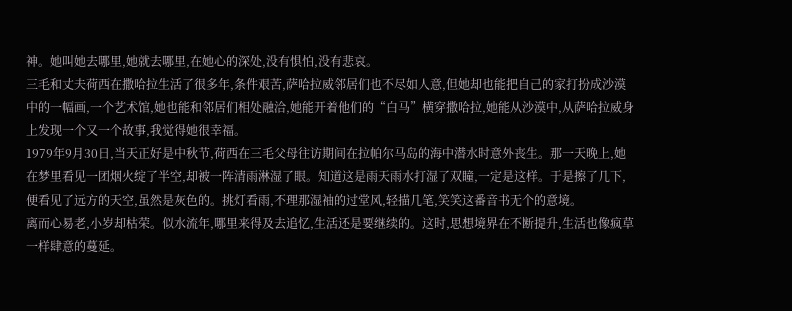神。她叫她去哪里,她就去哪里,在她心的深处,没有惧怕,没有悲哀。
三毛和丈夫荷西在撒哈拉生活了很多年,条件艰苦,萨哈拉威邻居们也不尽如人意,但她却也能把自己的家打扮成沙漠中的一幅画,一个艺术馆,她也能和邻居们相处融洽,她能开着他们的“白马”横穿撒哈拉,她能从沙漠中,从萨哈拉威身上发现一个又一个故事,我觉得她很幸福。
1979年9月30日,当天正好是中秋节,荷西在三毛父母往访期间在拉帕尔马岛的海中潜水时意外丧生。那一天晚上,她在梦里看见一团烟火绽了半空,却被一阵清雨淋湿了眼。知道这是雨天雨水打湿了双瞳,一定是这样。于是擦了几下,便看见了远方的天空,虽然是灰色的。挑灯看雨,不理那湿袖的过堂风,轻描几笔,笑笑这番音书无个的意境。
离而心易老,小岁却枯荣。似水流年,哪里来得及去追忆,生活还是要继续的。这时,思想境界在不断提升,生活也像疯草一样肆意的蔓延。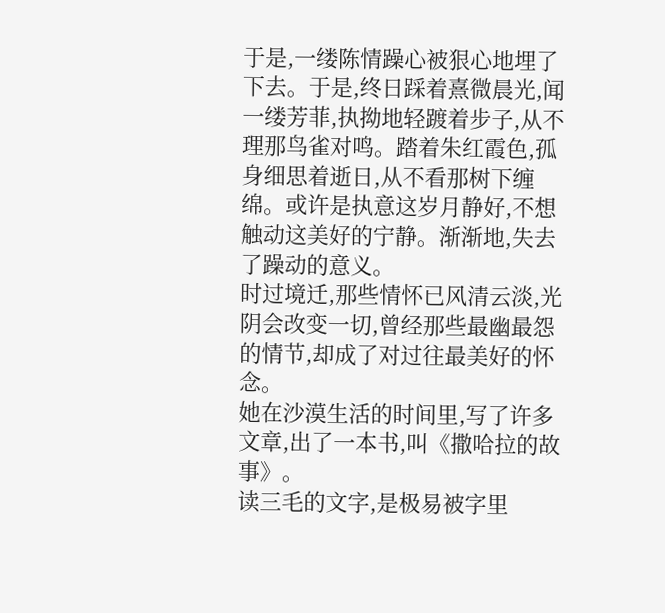于是,一缕陈情躁心被狠心地埋了下去。于是,终日踩着熹微晨光,闻一缕芳菲,执拗地轻踱着步子,从不理那鸟雀对鸣。踏着朱红霞色,孤身细思着逝日,从不看那树下缠绵。或许是执意这岁月静好,不想触动这美好的宁静。渐渐地,失去了躁动的意义。
时过境迁,那些情怀已风清云淡,光阴会改变一切,曾经那些最幽最怨的情节,却成了对过往最美好的怀念。
她在沙漠生活的时间里,写了许多文章,出了一本书,叫《撒哈拉的故事》。
读三毛的文字,是极易被字里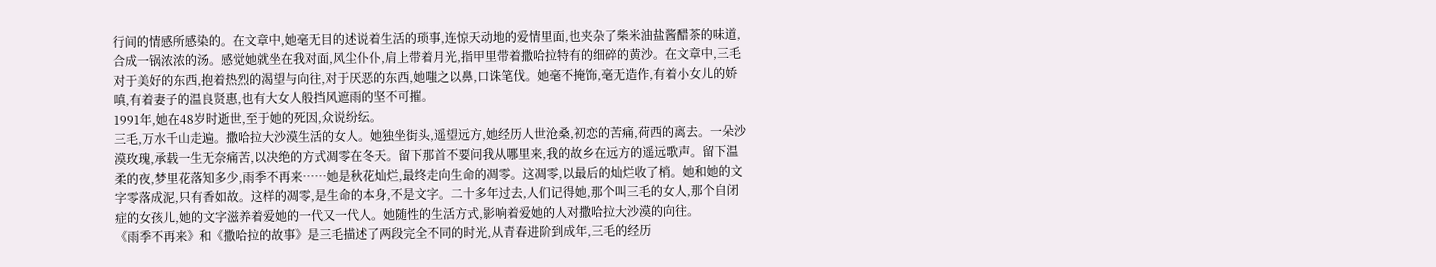行间的情感所感染的。在文章中,她毫无目的述说着生活的琐事,连惊天动地的爱情里面,也夹杂了柴米油盐酱醋茶的味道,合成一锅浓浓的汤。感觉她就坐在我对面,风尘仆仆,肩上带着月光,指甲里带着撒哈拉特有的细碎的黄沙。在文章中,三毛对于美好的东西,抱着热烈的渴望与向往,对于厌恶的东西,她嗤之以鼻,口诛笔伐。她毫不掩饰,毫无造作,有着小女儿的娇嗔,有着妻子的温良贤惠,也有大女人般挡风遮雨的坚不可摧。
1991年,她在48岁时逝世,至于她的死因,众说纷纭。
三毛,万水千山走遍。撒哈拉大沙漠生活的女人。她独坐街头,遥望远方,她经历人世沧桑,初恋的苦痛,荷西的离去。一朵沙漠玫瑰,承载一生无奈痛苦,以决绝的方式凋零在冬天。留下那首不要问我从哪里来,我的故乡在远方的遥远歌声。留下温柔的夜,梦里花落知多少,雨季不再来……她是秋花灿烂,最终走向生命的凋零。这凋零,以最后的灿烂收了梢。她和她的文字零落成泥,只有香如故。这样的凋零,是生命的本身,不是文字。二十多年过去,人们记得她,那个叫三毛的女人,那个自闭症的女孩儿,她的文字滋养着爱她的一代又一代人。她随性的生活方式,影响着爱她的人对撒哈拉大沙漠的向往。
《雨季不再来》和《撒哈拉的故事》是三毛描述了两段完全不同的时光,从青春进阶到成年,三毛的经历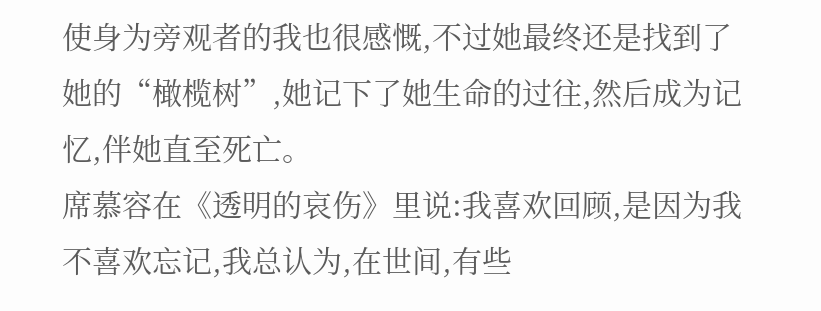使身为旁观者的我也很感慨,不过她最终还是找到了她的“橄榄树”,她记下了她生命的过往,然后成为记忆,伴她直至死亡。
席慕容在《透明的哀伤》里说:我喜欢回顾,是因为我不喜欢忘记,我总认为,在世间,有些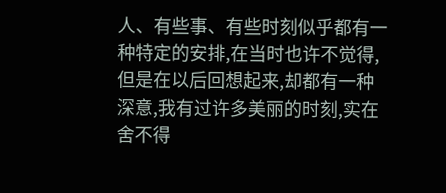人、有些事、有些时刻似乎都有一种特定的安排,在当时也许不觉得,但是在以后回想起来,却都有一种深意,我有过许多美丽的时刻,实在舍不得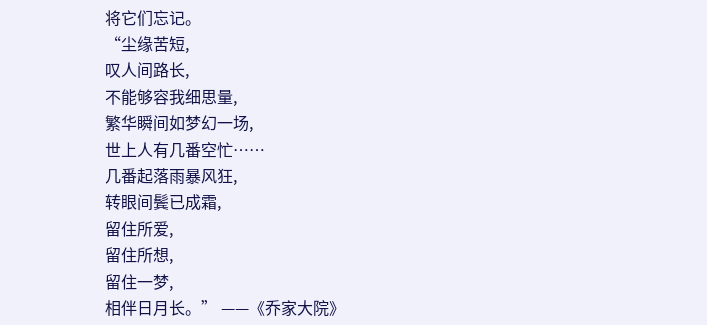将它们忘记。
“尘缘苦短,
叹人间路长,
不能够容我细思量,
繁华瞬间如梦幻一场,
世上人有几番空忙……
几番起落雨暴风狂,
转眼间鬓已成霜,
留住所爱,
留住所想,
留住一梦,
相伴日月长。” ——《乔家大院》